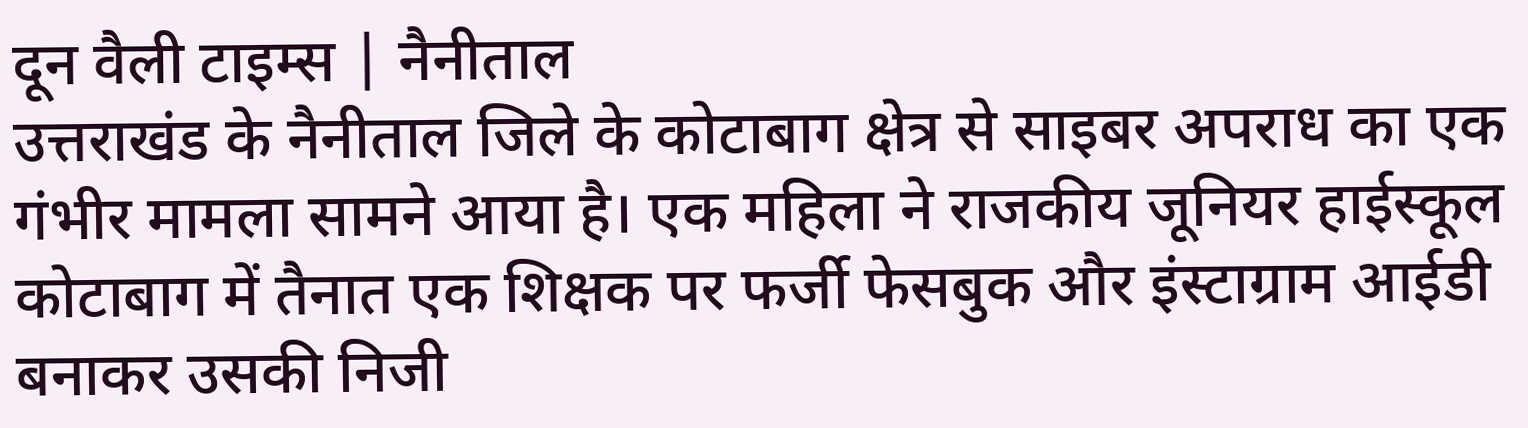दून वैली टाइम्स | नैनीताल
उत्तराखंड के नैनीताल जिले के कोटाबाग क्षेत्र से साइबर अपराध का एक गंभीर मामला सामने आया है। एक महिला ने राजकीय जूनियर हाईस्कूल कोटाबाग में तैनात एक शिक्षक पर फर्जी फेसबुक और इंस्टाग्राम आईडी बनाकर उसकी निजी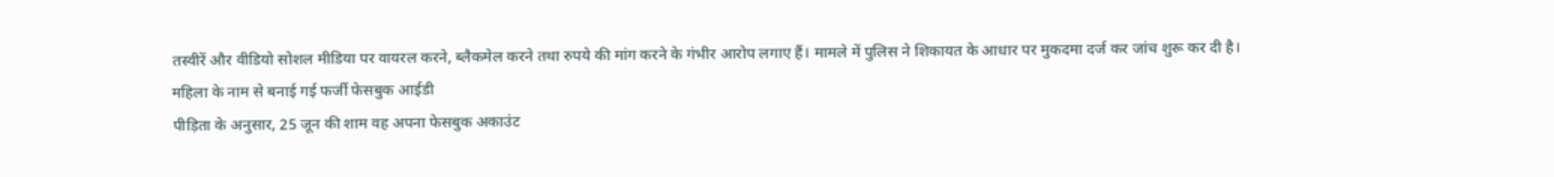तस्वीरें और वीडियो सोशल मीडिया पर वायरल करने, ब्लैकमेल करने तथा रुपये की मांग करने के गंभीर आरोप लगाए हैं। मामले में पुलिस ने शिकायत के आधार पर मुकदमा दर्ज कर जांच शुरू कर दी है।
महिला के नाम से बनाई गई फर्जी फेसबुक आईडी
पीड़िता के अनुसार, 25 जून की शाम वह अपना फेसबुक अकाउंट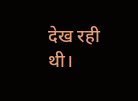देख रही थी।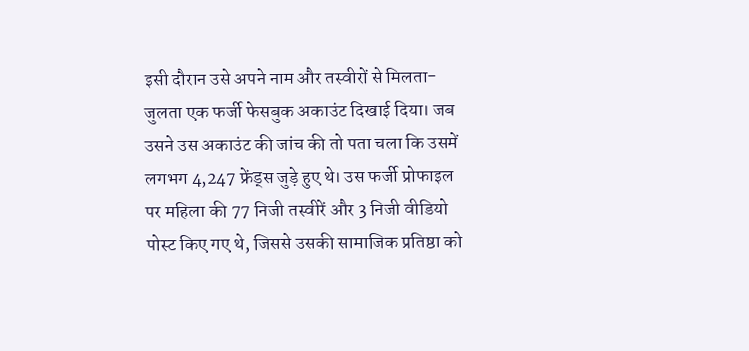इसी दौरान उसे अपने नाम और तस्वीरों से मिलता-जुलता एक फर्जी फेसबुक अकाउंट दिखाई दिया। जब उसने उस अकाउंट की जांच की तो पता चला कि उसमें लगभग 4,247 फ्रेंड्स जुड़े हुए थे। उस फर्जी प्रोफाइल पर महिला की 77 निजी तस्वीरें और 3 निजी वीडियो पोस्ट किए गए थे, जिससे उसकी सामाजिक प्रतिष्ठा को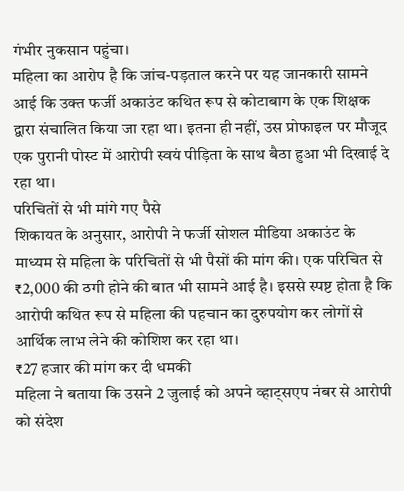गंभीर नुकसान पहुंचा।
महिला का आरोप है कि जांच-पड़ताल करने पर यह जानकारी सामने आई कि उक्त फर्जी अकाउंट कथित रूप से कोटाबाग के एक शिक्षक द्वारा संचालित किया जा रहा था। इतना ही नहीं, उस प्रोफाइल पर मौजूद एक पुरानी पोस्ट में आरोपी स्वयं पीड़िता के साथ बैठा हुआ भी दिखाई दे रहा था।
परिचितों से भी मांगे गए पैसे
शिकायत के अनुसार, आरोपी ने फर्जी सोशल मीडिया अकाउंट के माध्यम से महिला के परिचितों से भी पैसों की मांग की। एक परिचित से ₹2,000 की ठगी होने की बात भी सामने आई है। इससे स्पष्ट होता है कि आरोपी कथित रूप से महिला की पहचान का दुरुपयोग कर लोगों से आर्थिक लाभ लेने की कोशिश कर रहा था।
₹27 हजार की मांग कर दी धमकी
महिला ने बताया कि उसने 2 जुलाई को अपने व्हाट्सएप नंबर से आरोपी को संदेश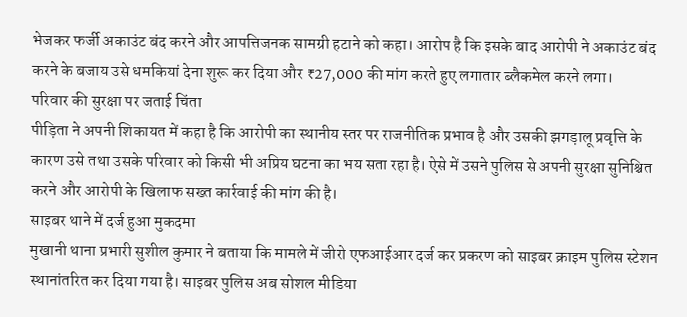भेजकर फर्जी अकाउंट बंद करने और आपत्तिजनक सामग्री हटाने को कहा। आरोप है कि इसके बाद आरोपी ने अकाउंट बंद करने के बजाय उसे धमकियां देना शुरू कर दिया और ₹27,000 की मांग करते हुए लगातार ब्लैकमेल करने लगा।
परिवार की सुरक्षा पर जताई चिंता
पीड़िता ने अपनी शिकायत में कहा है कि आरोपी का स्थानीय स्तर पर राजनीतिक प्रभाव है और उसकी झगड़ालू प्रवृत्ति के कारण उसे तथा उसके परिवार को किसी भी अप्रिय घटना का भय सता रहा है। ऐसे में उसने पुलिस से अपनी सुरक्षा सुनिश्चित करने और आरोपी के खिलाफ सख्त कार्रवाई की मांग की है।
साइबर थाने में दर्ज हुआ मुकदमा
मुखानी थाना प्रभारी सुशील कुमार ने बताया कि मामले में जीरो एफआईआर दर्ज कर प्रकरण को साइबर क्राइम पुलिस स्टेशन स्थानांतरित कर दिया गया है। साइबर पुलिस अब सोशल मीडिया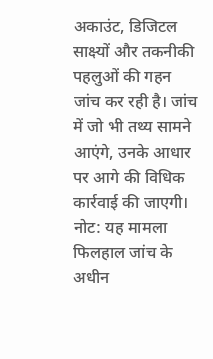अकाउंट, डिजिटल साक्ष्यों और तकनीकी पहलुओं की गहन जांच कर रही है। जांच में जो भी तथ्य सामने आएंगे, उनके आधार पर आगे की विधिक कार्रवाई की जाएगी।
नोट: यह मामला फिलहाल जांच के अधीन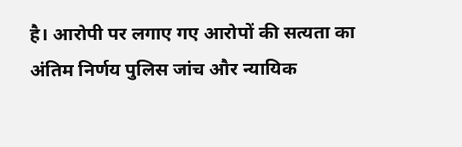है। आरोपी पर लगाए गए आरोपों की सत्यता का अंतिम निर्णय पुलिस जांच और न्यायिक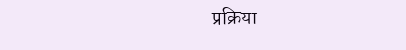प्रक्रिया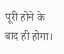पूरी होने के बाद ही होगा।